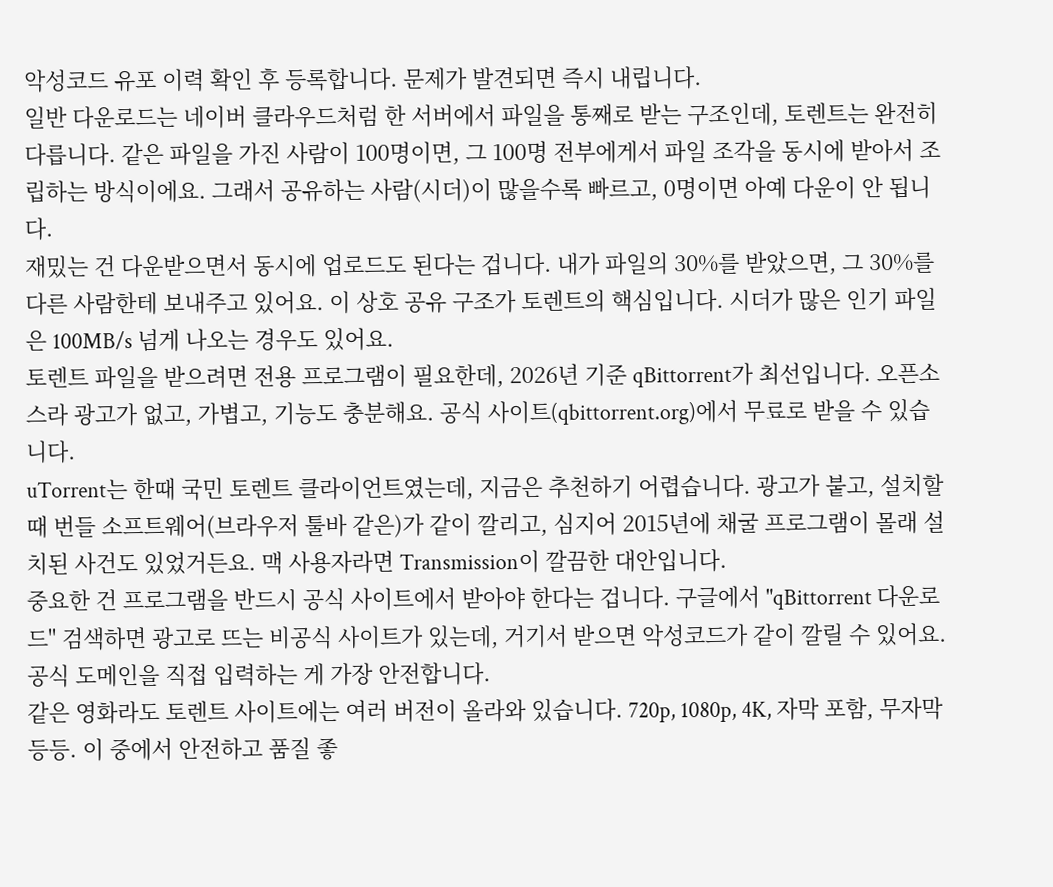악성코드 유포 이력 확인 후 등록합니다. 문제가 발견되면 즉시 내립니다.
일반 다운로드는 네이버 클라우드처럼 한 서버에서 파일을 통째로 받는 구조인데, 토렌트는 완전히 다릅니다. 같은 파일을 가진 사람이 100명이면, 그 100명 전부에게서 파일 조각을 동시에 받아서 조립하는 방식이에요. 그래서 공유하는 사람(시더)이 많을수록 빠르고, 0명이면 아예 다운이 안 됩니다.
재밌는 건 다운받으면서 동시에 업로드도 된다는 겁니다. 내가 파일의 30%를 받았으면, 그 30%를 다른 사람한테 보내주고 있어요. 이 상호 공유 구조가 토렌트의 핵심입니다. 시더가 많은 인기 파일은 100MB/s 넘게 나오는 경우도 있어요.
토렌트 파일을 받으려면 전용 프로그램이 필요한데, 2026년 기준 qBittorrent가 최선입니다. 오픈소스라 광고가 없고, 가볍고, 기능도 충분해요. 공식 사이트(qbittorrent.org)에서 무료로 받을 수 있습니다.
uTorrent는 한때 국민 토렌트 클라이언트였는데, 지금은 추천하기 어렵습니다. 광고가 붙고, 설치할 때 번들 소프트웨어(브라우저 툴바 같은)가 같이 깔리고, 심지어 2015년에 채굴 프로그램이 몰래 설치된 사건도 있었거든요. 맥 사용자라면 Transmission이 깔끔한 대안입니다.
중요한 건 프로그램을 반드시 공식 사이트에서 받아야 한다는 겁니다. 구글에서 "qBittorrent 다운로드" 검색하면 광고로 뜨는 비공식 사이트가 있는데, 거기서 받으면 악성코드가 같이 깔릴 수 있어요. 공식 도메인을 직접 입력하는 게 가장 안전합니다.
같은 영화라도 토렌트 사이트에는 여러 버전이 올라와 있습니다. 720p, 1080p, 4K, 자막 포함, 무자막 등등. 이 중에서 안전하고 품질 좋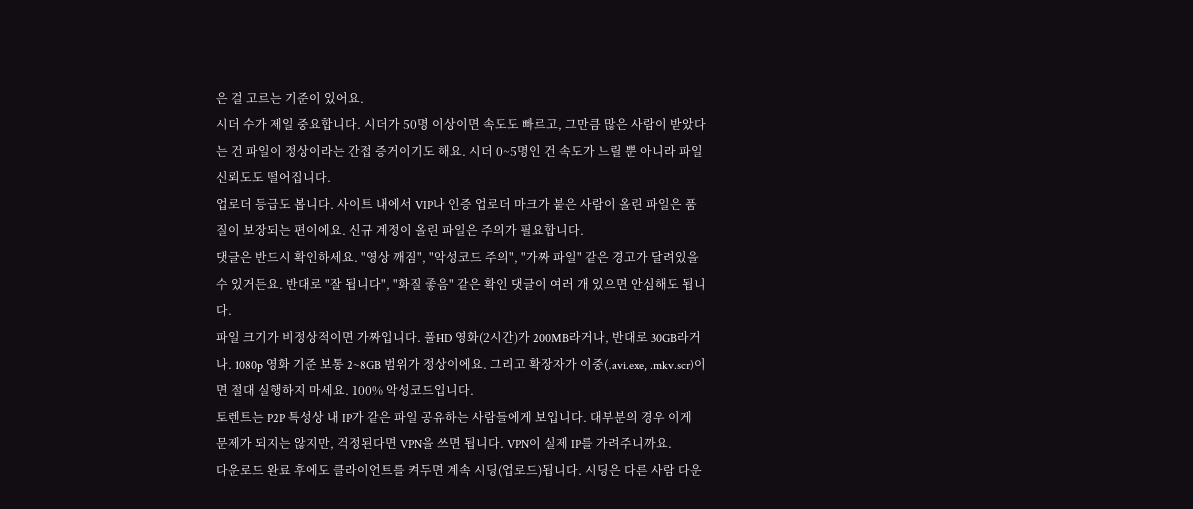은 걸 고르는 기준이 있어요.
시더 수가 제일 중요합니다. 시더가 50명 이상이면 속도도 빠르고, 그만큼 많은 사람이 받았다는 건 파일이 정상이라는 간접 증거이기도 해요. 시더 0~5명인 건 속도가 느릴 뿐 아니라 파일 신뢰도도 떨어집니다.
업로더 등급도 봅니다. 사이트 내에서 VIP나 인증 업로더 마크가 붙은 사람이 올린 파일은 품질이 보장되는 편이에요. 신규 계정이 올린 파일은 주의가 필요합니다.
댓글은 반드시 확인하세요. "영상 깨짐", "악성코드 주의", "가짜 파일" 같은 경고가 달려있을 수 있거든요. 반대로 "잘 됩니다", "화질 좋음" 같은 확인 댓글이 여러 개 있으면 안심해도 됩니다.
파일 크기가 비정상적이면 가짜입니다. 풀HD 영화(2시간)가 200MB라거나, 반대로 30GB라거나. 1080p 영화 기준 보통 2~8GB 범위가 정상이에요. 그리고 확장자가 이중(.avi.exe, .mkv.scr)이면 절대 실행하지 마세요. 100% 악성코드입니다.
토렌트는 P2P 특성상 내 IP가 같은 파일 공유하는 사람들에게 보입니다. 대부분의 경우 이게 문제가 되지는 않지만, 걱정된다면 VPN을 쓰면 됩니다. VPN이 실제 IP를 가려주니까요.
다운로드 완료 후에도 클라이언트를 켜두면 계속 시딩(업로드)됩니다. 시딩은 다른 사람 다운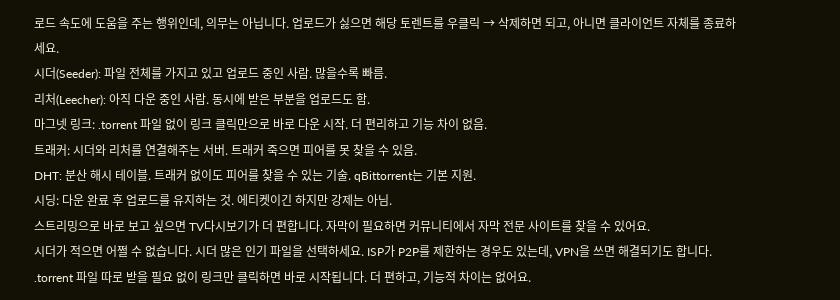로드 속도에 도움을 주는 행위인데, 의무는 아닙니다. 업로드가 싫으면 해당 토렌트를 우클릭 → 삭제하면 되고, 아니면 클라이언트 자체를 종료하세요.
시더(Seeder): 파일 전체를 가지고 있고 업로드 중인 사람. 많을수록 빠름.
리처(Leecher): 아직 다운 중인 사람. 동시에 받은 부분을 업로드도 함.
마그넷 링크: .torrent 파일 없이 링크 클릭만으로 바로 다운 시작. 더 편리하고 기능 차이 없음.
트래커: 시더와 리처를 연결해주는 서버. 트래커 죽으면 피어를 못 찾을 수 있음.
DHT: 분산 해시 테이블. 트래커 없이도 피어를 찾을 수 있는 기술. qBittorrent는 기본 지원.
시딩: 다운 완료 후 업로드를 유지하는 것. 에티켓이긴 하지만 강제는 아님.
스트리밍으로 바로 보고 싶으면 TV다시보기가 더 편합니다. 자막이 필요하면 커뮤니티에서 자막 전문 사이트를 찾을 수 있어요.
시더가 적으면 어쩔 수 없습니다. 시더 많은 인기 파일을 선택하세요. ISP가 P2P를 제한하는 경우도 있는데, VPN을 쓰면 해결되기도 합니다.
.torrent 파일 따로 받을 필요 없이 링크만 클릭하면 바로 시작됩니다. 더 편하고, 기능적 차이는 없어요.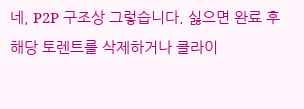네, P2P 구조상 그렇습니다. 싫으면 완료 후 해당 토렌트를 삭제하거나 클라이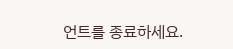언트를 종료하세요.